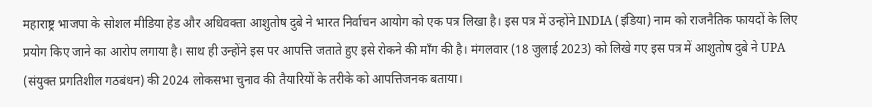महाराष्ट्र भाजपा के सोशल मीडिया हेड और अधिवक्ता आशुतोष दुबे ने भारत निर्वाचन आयोग को एक पत्र लिखा है। इस पत्र में उन्होंने INDIA (इंडिया) नाम को राजनैतिक फायदों के लिए प्रयोग किए जाने का आरोप लगाया है। साथ ही उन्होंने इस पर आपत्ति जताते हुए इसे रोकने की माँग की है। मंगलवार (18 जुलाई 2023) को लिखे गए इस पत्र में आशुतोष दुबे ने UPA (संयुक्त प्रगतिशील गठबंधन) की 2024 लोकसभा चुनाव की तैयारियों के तरीके को आपत्तिजनक बताया।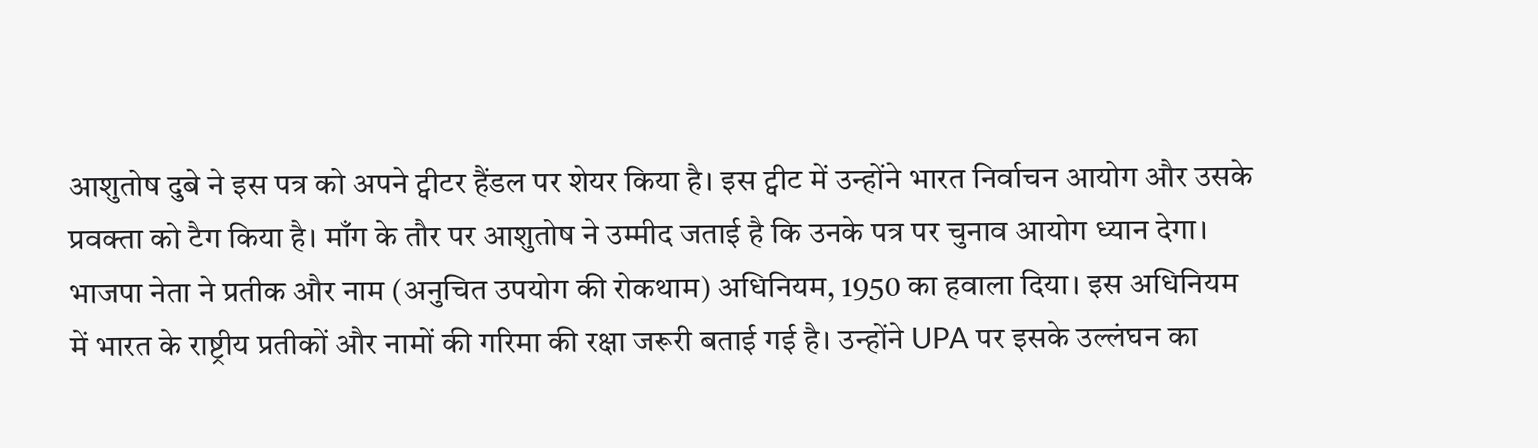आशुतोष दुबे ने इस पत्र को अपने ट्वीटर हैंडल पर शेयर किया है। इस ट्वीट में उन्होंने भारत निर्वाचन आयोग और उसके प्रवक्ता को टैग किया है। माँग के तौर पर आशुतोष ने उम्मीद जताई है कि उनके पत्र पर चुनाव आयोग ध्यान देगा। भाजपा नेता ने प्रतीक और नाम (अनुचित उपयोग की रोकथाम) अधिनियम, 1950 का हवाला दिया। इस अधिनियम में भारत के राष्ट्रीय प्रतीकों और नामों की गरिमा की रक्षा जरूरी बताई गई है। उन्होंने UPA पर इसके उल्लंघन का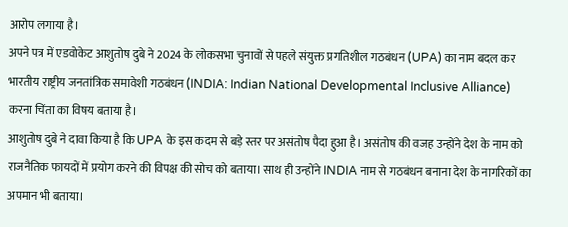आरोप लगाया है।
अपने पत्र में एडवोकेट आशुतोष दुबे ने 2024 के लोकसभा चुनावों से पहले संयुक्त प्रगतिशील गठबंधन (UPA) का नाम बदल कर भारतीय राष्ट्रीय जनतांत्रिक समावेशी गठबंधन (INDIA: Indian National Developmental Inclusive Alliance) करना चिंता का विषय बताया है।
आशुतोष दुबे ने दावा किया है कि UPA के इस कदम से बड़े स्तर पर असंतोष पैदा हुआ है। असंतोष की वजह उन्होंने देश के नाम को राजनैतिक फायदों में प्रयोग करने की विपक्ष की सोच को बताया। साथ ही उन्होंने INDIA नाम से गठबंधन बनाना देश के नागरिकों का अपमान भी बताया।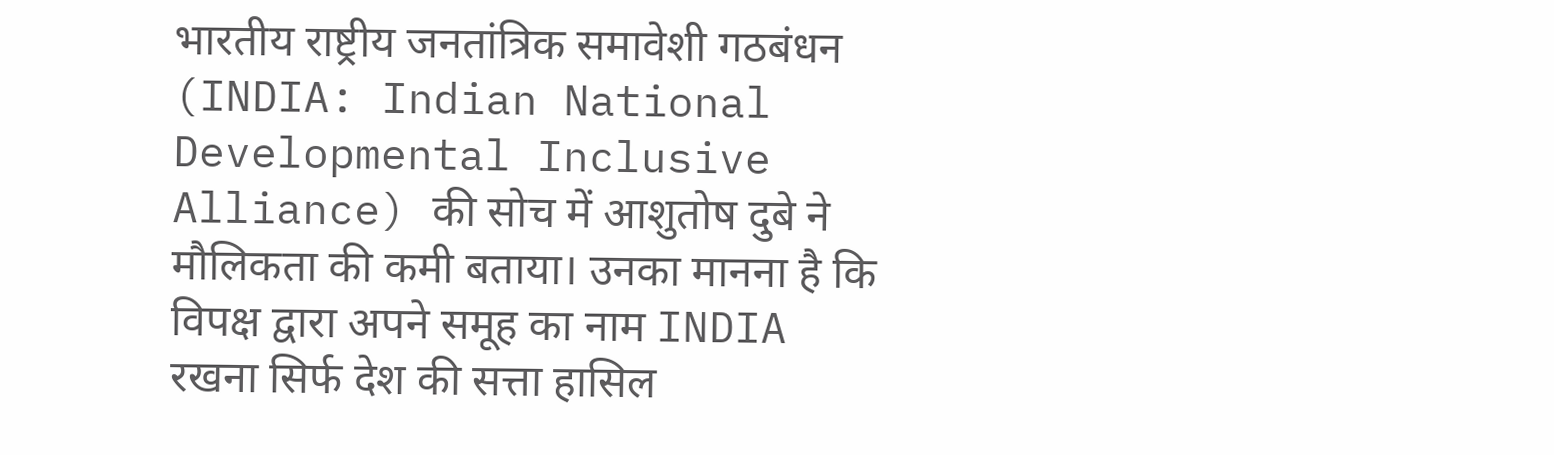भारतीय राष्ट्रीय जनतांत्रिक समावेशी गठबंधन (INDIA: Indian National Developmental Inclusive Alliance) की सोच में आशुतोष दुबे ने मौलिकता की कमी बताया। उनका मानना है कि विपक्ष द्वारा अपने समूह का नाम INDIA रखना सिर्फ देश की सत्ता हासिल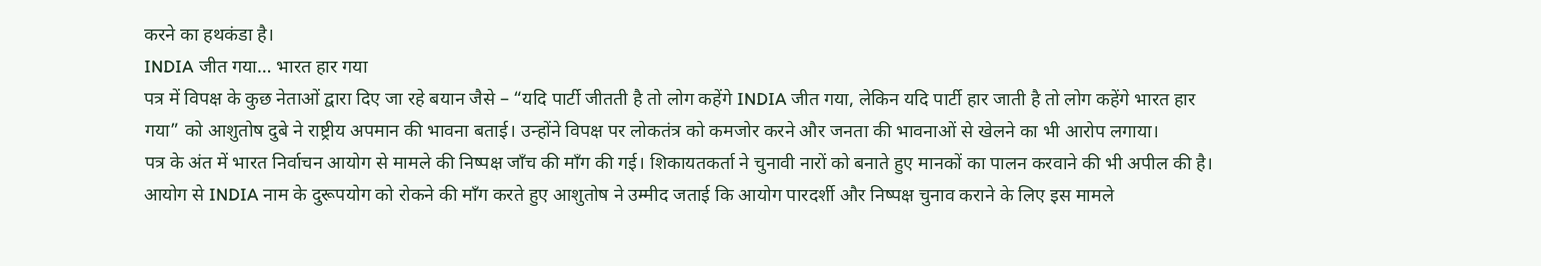करने का हथकंडा है।
INDIA जीत गया… भारत हार गया
पत्र में विपक्ष के कुछ नेताओं द्वारा दिए जा रहे बयान जैसे – “यदि पार्टी जीतती है तो लोग कहेंगे INDIA जीत गया, लेकिन यदि पार्टी हार जाती है तो लोग कहेंगे भारत हार गया” को आशुतोष दुबे ने राष्ट्रीय अपमान की भावना बताई। उन्होंने विपक्ष पर लोकतंत्र को कमजोर करने और जनता की भावनाओं से खेलने का भी आरोप लगाया।
पत्र के अंत में भारत निर्वाचन आयोग से मामले की निष्पक्ष जाँच की माँग की गई। शिकायतकर्ता ने चुनावी नारों को बनाते हुए मानकों का पालन करवाने की भी अपील की है। आयोग से INDIA नाम के दुरूपयोग को रोकने की माँग करते हुए आशुतोष ने उम्मीद जताई कि आयोग पारदर्शी और निष्पक्ष चुनाव कराने के लिए इस मामले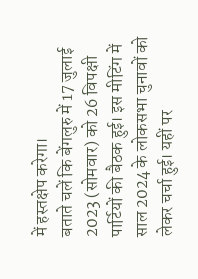में हस्तक्षेप करेगा।
बताते चलें कि बेंगलुरु में 17 जुलाई 2023 (सोमवार) को 26 विपक्षी पार्टियों की बैठक हुई। इस मीटिंग में साल 2024 के लोकसभा चुनावों को लेकर चर्चा हुई। यहीं पर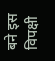बने इस विपक्षी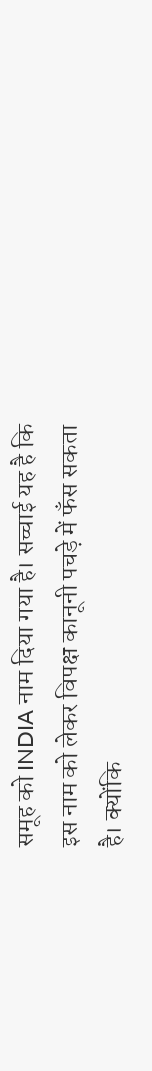समूह को INDIA नाम दिया गया है। सच्चाई यह है कि इस नाम को लेकर विपक्ष कानूनी पचड़े में फँस सकता है। क्योंकि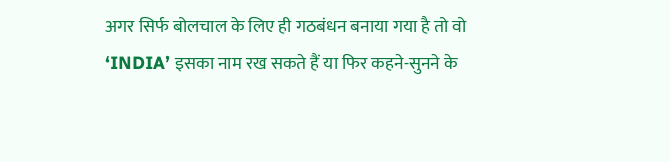अगर सिर्फ बोलचाल के लिए ही गठबंधन बनाया गया है तो वो ‘INDIA’ इसका नाम रख सकते हैं या फिर कहने-सुनने के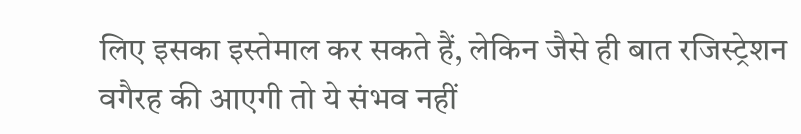लिए इसका इस्तेमाल कर सकते हैं, लेकिन जैसे ही बात रजिस्ट्रेशन वगैरह की आएगी तो ये संभव नहीं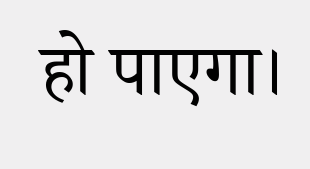हो पाएगा।